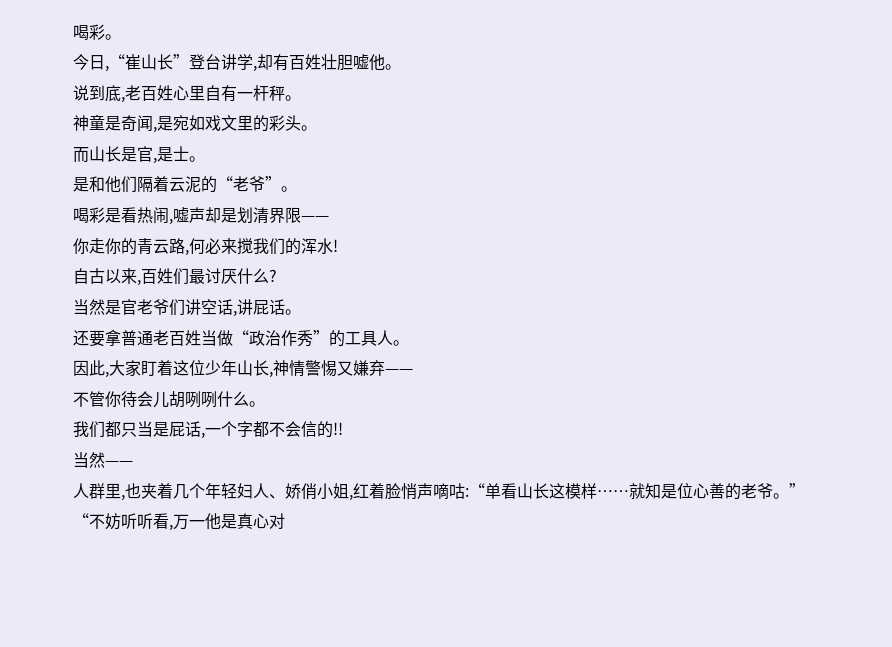喝彩。
今日,“崔山长”登台讲学,却有百姓壮胆嘘他。
说到底,老百姓心里自有一杆秤。
神童是奇闻,是宛如戏文里的彩头。
而山长是官,是士。
是和他们隔着云泥的“老爷”。
喝彩是看热闹,嘘声却是划清界限——
你走你的青云路,何必来搅我们的浑水!
自古以来,百姓们最讨厌什么?
当然是官老爷们讲空话,讲屁话。
还要拿普通老百姓当做“政治作秀”的工具人。
因此,大家盯着这位少年山长,神情警惕又嫌弃——
不管你待会儿胡咧咧什么。
我们都只当是屁话,一个字都不会信的!!
当然——
人群里,也夹着几个年轻妇人、娇俏小姐,红着脸悄声嘀咕:“单看山长这模样……就知是位心善的老爷。”
“不妨听听看,万一他是真心对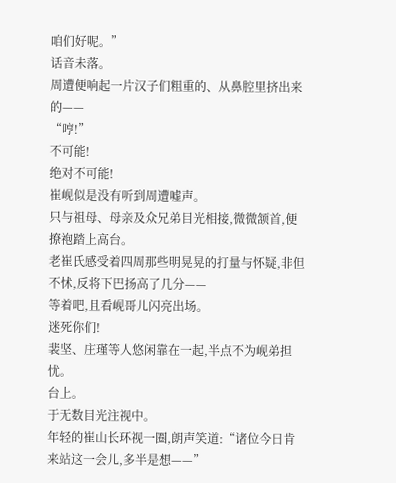咱们好呢。”
话音未落。
周遭便响起一片汉子们粗重的、从鼻腔里挤出来的——
“哼!”
不可能!
绝对不可能!
崔岘似是没有听到周遭嘘声。
只与祖母、母亲及众兄弟目光相接,微微颔首,便撩袍踏上高台。
老崔氏感受着四周那些明晃晃的打量与怀疑,非但不怵,反将下巴扬高了几分——
等着吧,且看岘哥儿闪亮出场。
迷死你们!
裴坚、庄瑾等人悠闲靠在一起,半点不为岘弟担忧。
台上。
于无数目光注视中。
年轻的崔山长环视一圈,朗声笑道:“诸位今日肯来站这一会儿,多半是想——”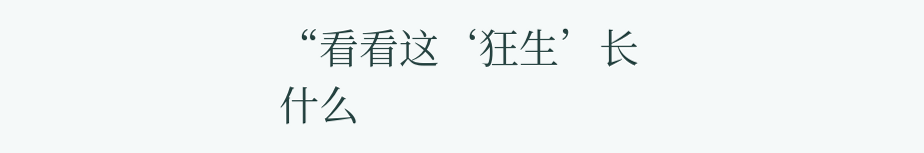“看看这‘狂生’长什么